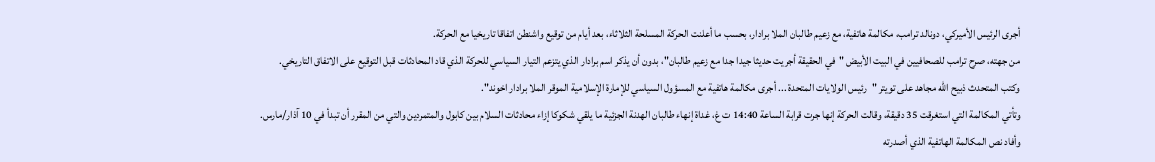أجرى الرئيس الأميركي، دونالد ترامب، مكالمة هاتفية، مع زعيم طالبان الملا برادار، بحسب ما أعلنت الحركة المسلحة الثلاثاء، بعد أيام من توقيع واشنطن اتفاقا تاريخيا مع الحركة.
من جهته، صرح ترامب للصحافيين في البيت الأبيض "في الحقيقة أجريت حديثا جيدا جدا مع زعيم طالبان"، بدون أن يذكر اسم برادار الذي يتزعم التيار السياسي للحركة الذي قاد المحادثات قبل التوقيع على الاتفاق التاريخي.
وكتب المتحدث ذبيح الله مجاهد على تويتر "رئيس الولايات المتحدة ... أجرى مكالمة هاتفية مع المسؤول السياسي للإمارة الإسلامية الموقر الملا برادار اخوند".
وتأتي المكالمة التي استغرقت 35 دقيقة، وقالت الحركة إنها جرت قرابة الساعة 14:40 ت غ، غداة إنهاء طالبان الهدنة الجزئية ما يلقي شكوكا إزاء محادثات السلام بين كابول والمتمردين والتي من المقرر أن تبدأ في 10 آذار/مارس.
وأفاد نص المكالمة الهاتفية الذي أصدرته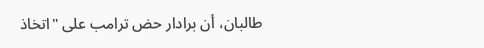طالبان، أن برادار حض ترامب على "اتخاذ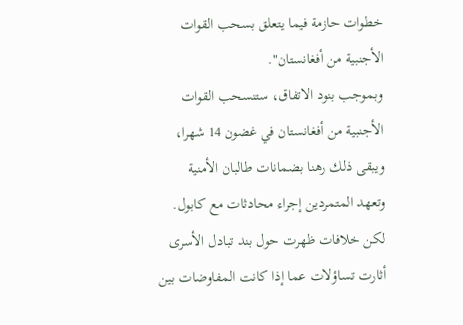خطوات حازمة فيما يتعلق بسحب القوات الأجنبية من أفغانستان".
وبموجب بنود الاتفاق، ستنسحب القوات الأجنبية من أفغانستان في غضون 14 شهرا، ويبقى ذلك رهنا بضمانات طالبان الأمنية وتعهد المتمردين إجراء محادثات مع كابول.
لكن خلافات ظهرت حول بند تبادل الأسرى أثارت تساؤلات عما إذا كانت المفاوضات بين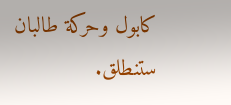كابول وحركة طالبان ستنطلق.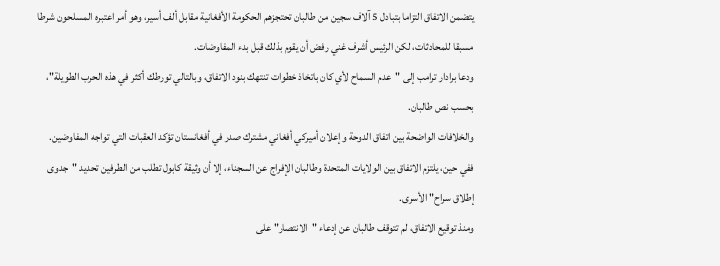يتضمن الاتفاق التزاما بتبادل 5 آلاف سجين من طالبان تحتجزهم الحكومة الأفغانية مقابل ألف أسير، وهو أمر اعتبره المسلحون شرطا مسبقا للمحادثات، لكن الرئيس أشرف غني رفض أن يقوم بذلك قبل بدء المفاوضات.
ودعا برادار ترامب إلى "عدم السماح لأي كان باتخاذ خطوات تنتهك بنود الاتفاق، وبالتالي تورطك أكثر في هذه الحرب الطويلة"، بحسب نص طالبان.
والخلافات الواضحة بين اتفاق الدوحة وإعلان أميركي أفغاني مشترك صدر في أفغانستان تؤكد العقبات التي تواجه المفاوضين.
ففي حين، يلتزم الاتفاق بين الولايات المتحدة وطالبان الإفراج عن السجناء، إلا أن وثيقة كابول تطلب من الطرفين تحديد "جدوى إطلاق سراح" الأسرى.
ومنذ توقيع الاتفاق، لم تتوقف طالبان عن إدعاء "الانتصار" على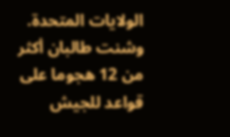الولايات المتحدة.
وشنت طالبان أكثر من 12 هجوما على قواعد للجيش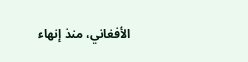الأفغاني، منذ إنهاء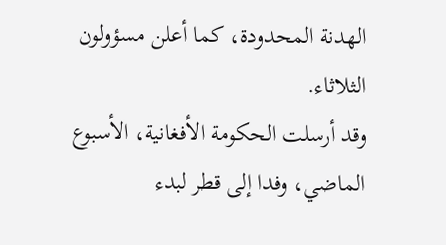الهدنة المحدودة، كما أعلن مسؤولون الثلاثاء.
وقد أرسلت الحكومة الأفغانية، الأسبوع الماضي، وفدا إلى قطر لبدء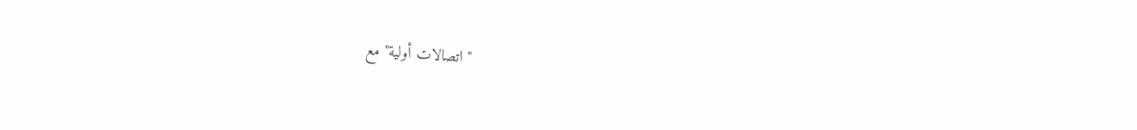"اتصالات أولية" مع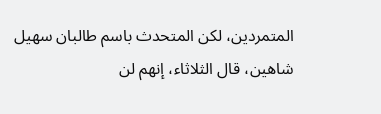المتمردين، لكن المتحدث باسم طالبان سهيل شاهين، قال الثلاثاء، إنهم لن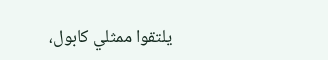يلتقوا ممثلي كابول،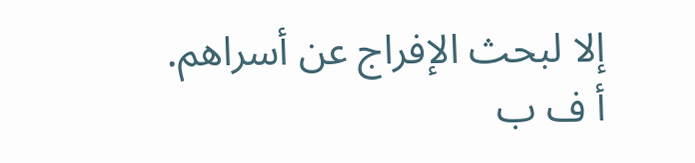إلا لبحث الإفراج عن أسراهم.
أ ف ب